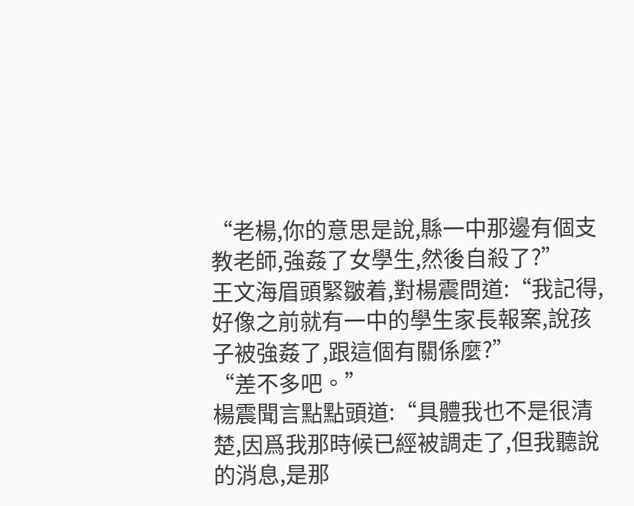“老楊,你的意思是說,縣一中那邊有個支教老師,強姦了女學生,然後自殺了?”
王文海眉頭緊皺着,對楊震問道:“我記得,好像之前就有一中的學生家長報案,說孩子被強姦了,跟這個有關係麼?”
“差不多吧。”
楊震聞言點點頭道:“具體我也不是很清楚,因爲我那時候已經被調走了,但我聽說的消息,是那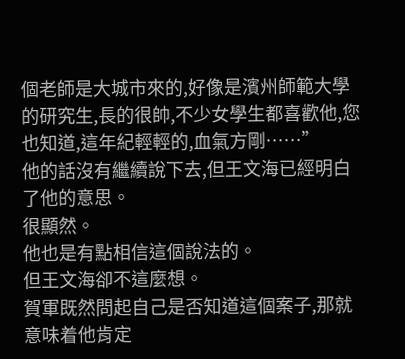個老師是大城市來的,好像是濱州師範大學的研究生,長的很帥,不少女學生都喜歡他,您也知道,這年紀輕輕的,血氣方剛……”
他的話沒有繼續說下去,但王文海已經明白了他的意思。
很顯然。
他也是有點相信這個說法的。
但王文海卻不這麼想。
賀軍既然問起自己是否知道這個案子,那就意味着他肯定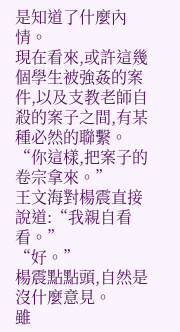是知道了什麼內情。
現在看來,或許這幾個學生被強姦的案件,以及支教老師自殺的案子之間,有某種必然的聯繫。
“你這樣,把案子的卷宗拿來。”
王文海對楊震直接說道:“我親自看看。”
“好。”
楊震點點頭,自然是沒什麼意見。
雖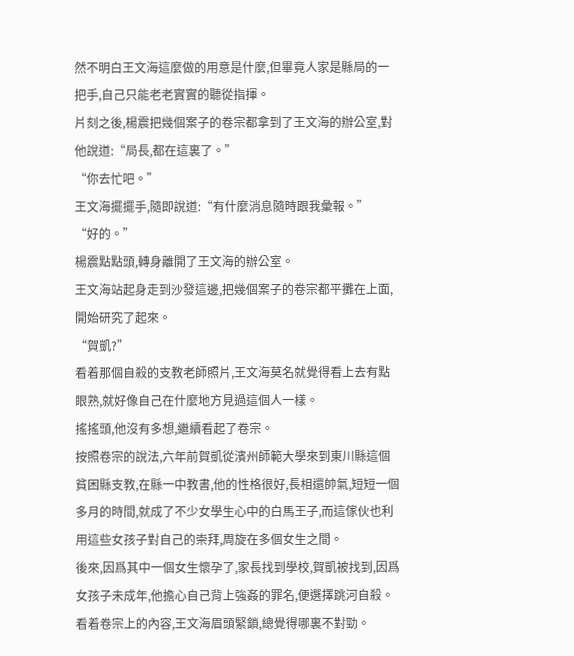然不明白王文海這麼做的用意是什麼,但畢竟人家是縣局的一把手,自己只能老老實實的聽從指揮。
片刻之後,楊震把幾個案子的卷宗都拿到了王文海的辦公室,對他說道:“局長,都在這裏了。”
“你去忙吧。”
王文海擺擺手,隨即說道:“有什麼消息隨時跟我彙報。”
“好的。”
楊震點點頭,轉身離開了王文海的辦公室。
王文海站起身走到沙發這邊,把幾個案子的卷宗都平攤在上面,開始研究了起來。
“賀凱?”
看着那個自殺的支教老師照片,王文海莫名就覺得看上去有點眼熟,就好像自己在什麼地方見過這個人一樣。
搖搖頭,他沒有多想,繼續看起了卷宗。
按照卷宗的說法,六年前賀凱從濱州師範大學來到東川縣這個貧困縣支教,在縣一中教書,他的性格很好,長相還帥氣,短短一個多月的時間,就成了不少女學生心中的白馬王子,而這傢伙也利用這些女孩子對自己的崇拜,周旋在多個女生之間。
後來,因爲其中一個女生懷孕了,家長找到學校,賀凱被找到,因爲女孩子未成年,他擔心自己背上強姦的罪名,便選擇跳河自殺。
看着卷宗上的內容,王文海眉頭緊鎖,總覺得哪裏不對勁。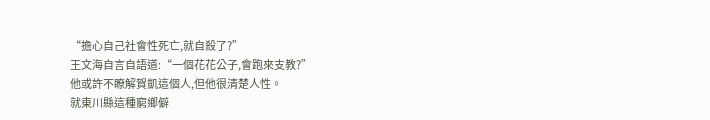“擔心自己社會性死亡,就自殺了?”
王文海自言自語道:“一個花花公子,會跑來支教?”
他或許不瞭解賀凱這個人,但他很清楚人性。
就東川縣這種窮鄉僻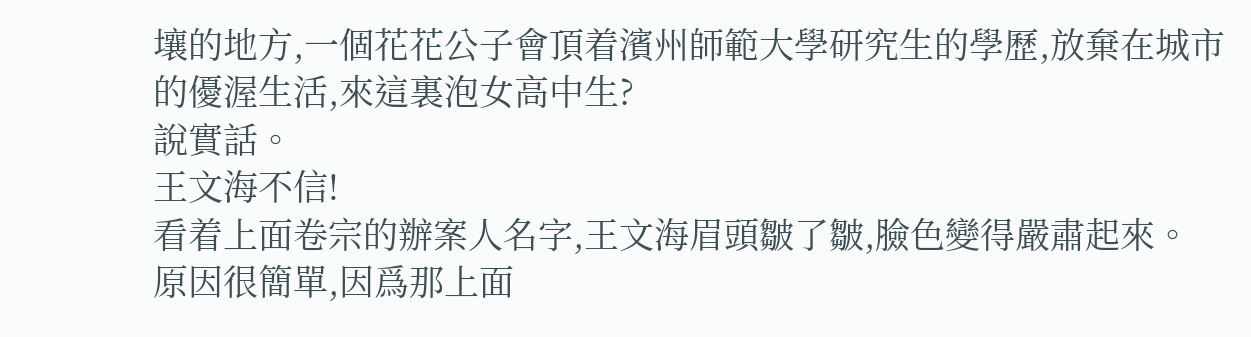壤的地方,一個花花公子會頂着濱州師範大學研究生的學歷,放棄在城市的優渥生活,來這裏泡女高中生?
說實話。
王文海不信!
看着上面卷宗的辦案人名字,王文海眉頭皺了皺,臉色變得嚴肅起來。
原因很簡單,因爲那上面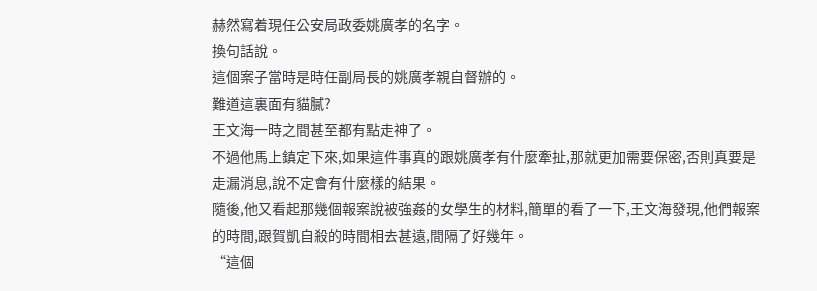赫然寫着現任公安局政委姚廣孝的名字。
換句話說。
這個案子當時是時任副局長的姚廣孝親自督辦的。
難道這裏面有貓膩?
王文海一時之間甚至都有點走神了。
不過他馬上鎮定下來,如果這件事真的跟姚廣孝有什麼牽扯,那就更加需要保密,否則真要是走漏消息,說不定會有什麼樣的結果。
隨後,他又看起那幾個報案說被強姦的女學生的材料,簡單的看了一下,王文海發現,他們報案的時間,跟賀凱自殺的時間相去甚遠,間隔了好幾年。
“這個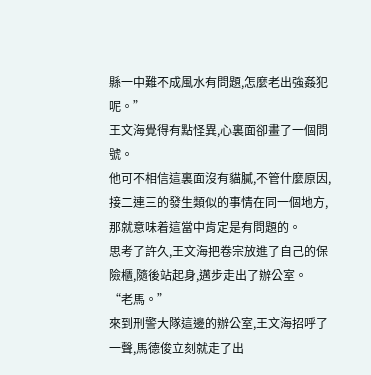縣一中難不成風水有問題,怎麼老出強姦犯呢。”
王文海覺得有點怪異,心裏面卻畫了一個問號。
他可不相信這裏面沒有貓膩,不管什麼原因,接二連三的發生類似的事情在同一個地方,那就意味着這當中肯定是有問題的。
思考了許久,王文海把卷宗放進了自己的保險櫃,隨後站起身,邁步走出了辦公室。
“老馬。”
來到刑警大隊這邊的辦公室,王文海招呼了一聲,馬德俊立刻就走了出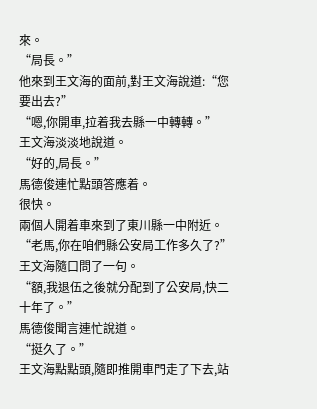來。
“局長。”
他來到王文海的面前,對王文海說道:“您要出去?”
“嗯,你開車,拉着我去縣一中轉轉。”
王文海淡淡地說道。
“好的,局長。”
馬德俊連忙點頭答應着。
很快。
兩個人開着車來到了東川縣一中附近。
“老馬,你在咱們縣公安局工作多久了?”
王文海隨口問了一句。
“額,我退伍之後就分配到了公安局,快二十年了。”
馬德俊聞言連忙說道。
“挺久了。”
王文海點點頭,隨即推開車門走了下去,站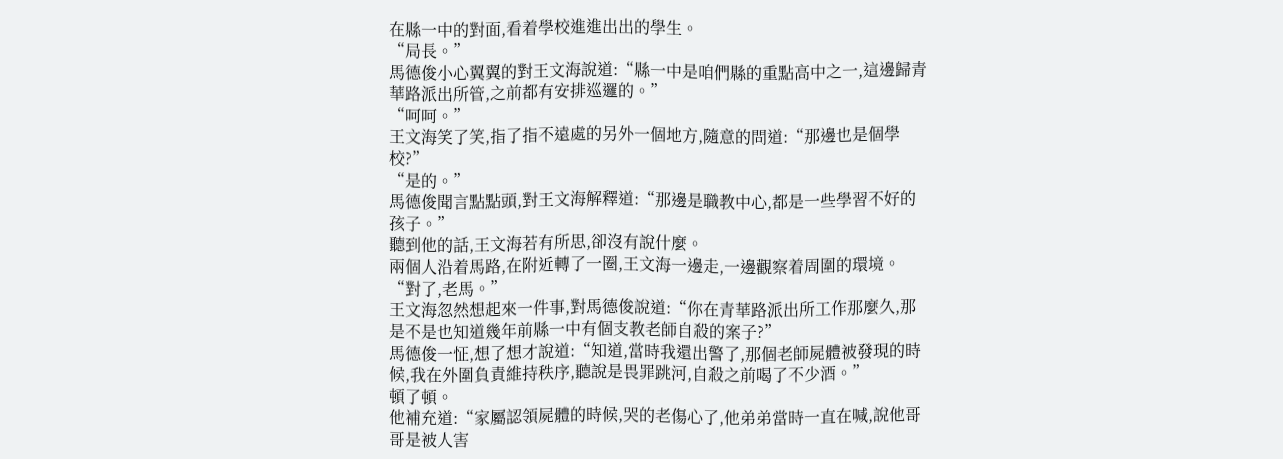在縣一中的對面,看着學校進進出出的學生。
“局長。”
馬德俊小心翼翼的對王文海說道:“縣一中是咱們縣的重點高中之一,這邊歸青華路派出所管,之前都有安排巡邏的。”
“呵呵。”
王文海笑了笑,指了指不遠處的另外一個地方,隨意的問道:“那邊也是個學校?”
“是的。”
馬德俊聞言點點頭,對王文海解釋道:“那邊是職教中心,都是一些學習不好的孩子。”
聽到他的話,王文海若有所思,卻沒有說什麼。
兩個人沿着馬路,在附近轉了一圈,王文海一邊走,一邊觀察着周圍的環境。
“對了,老馬。”
王文海忽然想起來一件事,對馬德俊說道:“你在青華路派出所工作那麼久,那是不是也知道幾年前縣一中有個支教老師自殺的案子?”
馬德俊一怔,想了想才說道:“知道,當時我還出警了,那個老師屍體被發現的時候,我在外圍負責維持秩序,聽說是畏罪跳河,自殺之前喝了不少酒。”
頓了頓。
他補充道:“家屬認領屍體的時候,哭的老傷心了,他弟弟當時一直在喊,說他哥哥是被人害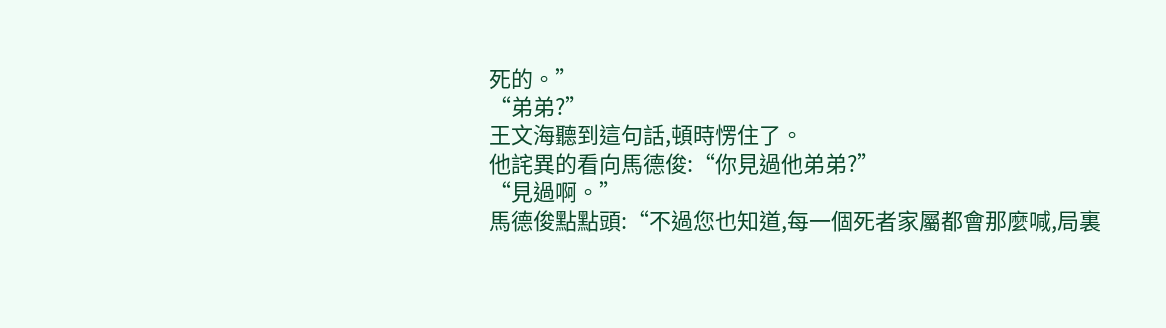死的。”
“弟弟?”
王文海聽到這句話,頓時愣住了。
他詫異的看向馬德俊:“你見過他弟弟?”
“見過啊。”
馬德俊點點頭:“不過您也知道,每一個死者家屬都會那麼喊,局裏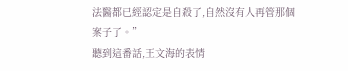法醫都已經認定是自殺了,自然沒有人再管那個案子了。”
聽到這番話,王文海的表情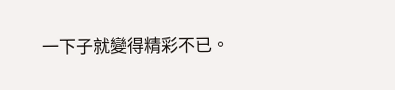一下子就變得精彩不已。